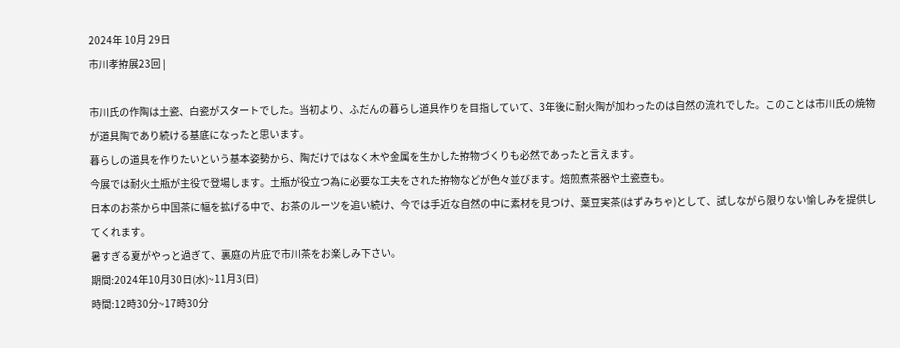2024年 10月 29日
市川孝拵展23回 |

市川氏の作陶は土瓷、白瓷がスタートでした。当初より、ふだんの暮らし道具作りを目指していて、3年後に耐火陶が加わったのは自然の流れでした。このことは市川氏の焼物が道具陶であり続ける基底になったと思います。
暮らしの道具を作りたいという基本姿勢から、陶だけではなく木や金属を生かした拵物づくりも必然であったと言えます。
今展では耐火土瓶が主役で登場します。土瓶が役立つ為に必要な工夫をされた拵物などが色々並びます。焙煎煮茶器や土瓷壺も。
日本のお茶から中国茶に幅を拡げる中で、お茶のルーツを追い続け、今では手近な自然の中に素材を見つけ、葉豆実茶(はずみちゃ)として、試しながら限りない愉しみを提供してくれます。
暑すぎる夏がやっと過ぎて、裏庭の片庇で市川茶をお楽しみ下さい。
期間:2024年10月30日(水)~11月3(日)
時間:12時30分~17時30分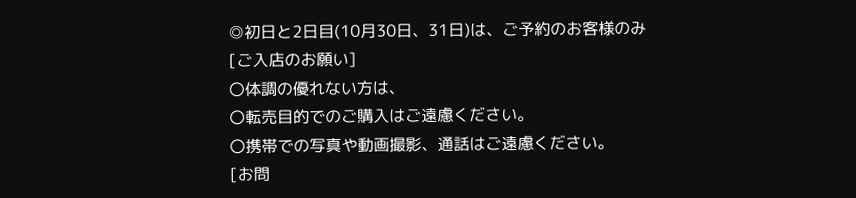◎初日と2日目(10月30日、31日)は、ご予約のお客様のみ
[ご入店のお願い]
〇体調の優れない方は、
〇転売目的でのご購入はご遠慮ください。
〇携帯での写真や動画撮影、通話はご遠慮ください。
[お問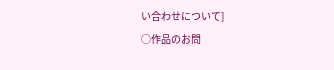い合わせについて]
○作品のお問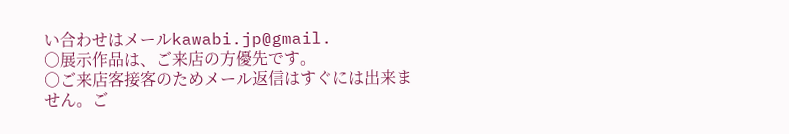い合わせはメールkawabi.jp@gmail.
○展示作品は、ご来店の方優先です。
○ご来店客接客のためメール返信はすぐには出来ません。ご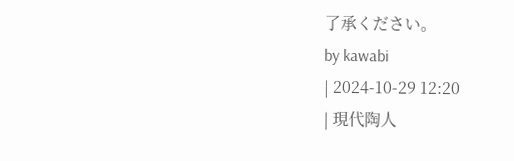了承ください。
by kawabi
| 2024-10-29 12:20
| 現代陶人